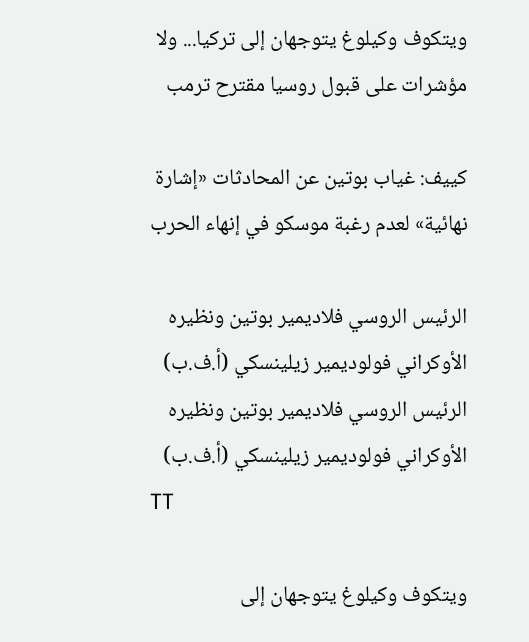ويتكوف وكيلوغ يتوجهان إلى تركيا... ولا مؤشرات على قبول روسيا مقترح ترمب

كييف: غياب بوتين عن المحادثات «إشارة نهائية» لعدم رغبة موسكو في إنهاء الحرب

الرئيس الروسي فلاديمير بوتين ونظيره الأوكراني فولوديمير زيلينسكي (أ.ف.ب)
الرئيس الروسي فلاديمير بوتين ونظيره الأوكراني فولوديمير زيلينسكي (أ.ف.ب)
TT

ويتكوف وكيلوغ يتوجهان إلى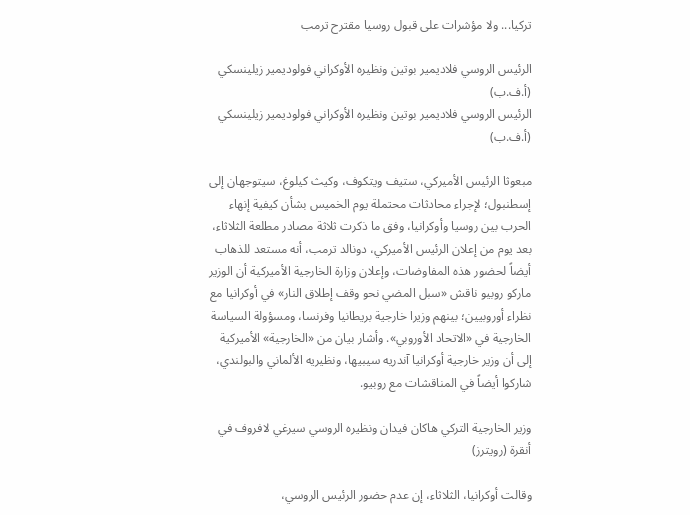تركيا... ولا مؤشرات على قبول روسيا مقترح ترمب

الرئيس الروسي فلاديمير بوتين ونظيره الأوكراني فولوديمير زيلينسكي (أ.ف.ب)
الرئيس الروسي فلاديمير بوتين ونظيره الأوكراني فولوديمير زيلينسكي (أ.ف.ب)

مبعوثا الرئيس الأميركي، ستيف ويتكوف، وكيث كيلوغ، سيتوجهان إلى إسطنبول؛ لإجراء محادثات محتملة يوم الخميس بشأن كيفية إنهاء الحرب بين روسيا وأوكرانيا، وفق ما ذكرت ثلاثة مصادر مطلعة الثلاثاء، بعد يوم من إعلان الرئيس الأميركي، دونالد ترمب، أنه مستعد للذهاب أيضاً لحضور هذه المفاوضات، وإعلان وزارة الخارجية الأميركية أن الوزير ماركو روبيو ناقش «سبل المضي نحو وقف إطلاق النار» في أوكرانيا مع نظراء أوروبيين؛ بينهم وزيرا خارجية بريطانيا وفرنسا، ومسؤولة السياسة الخارجية في «الاتحاد الأوروبي». وأشار بيان من «الخارجية» الأميركية إلى أن وزير خارجية أوكرانيا آندريه سيبيها، ونظيريه الألماني والبولندي، شاركوا أيضاً في المناقشات مع روبيو.

وزير الخارجية التركي هاكان فيدان ونظيره الروسي سيرغي لافروف في أنقرة (رويترز)

وقالت أوكرانيا، الثلاثاء، إن عدم حضور الرئيس الروسي،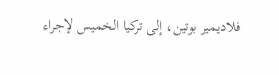فلاديمير بوتين، إلى تركيا الخميس لإجراء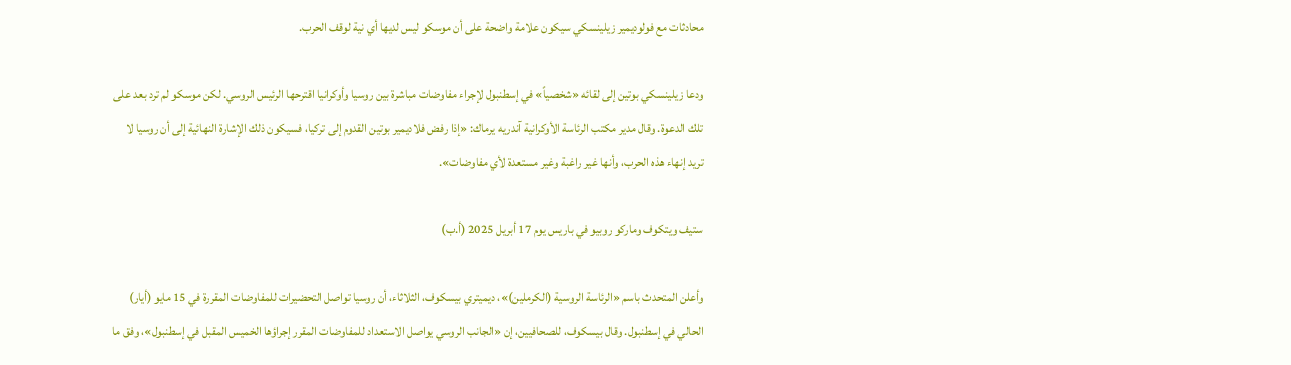محادثات مع فولوديمير زيلينسكي سيكون علامة واضحة على أن موسكو ليس لديها أي نية لوقف الحرب.

ودعا زيلينسكي بوتين إلى لقائه «شخصياً» في إسطنبول لإجراء مفاوضات مباشرة بين روسيا وأوكرانيا اقترحها الرئيس الروسي. لكن موسكو لم ترد بعد على تلك الدعوة. وقال مدير مكتب الرئاسة الأوكرانية آندريه يرماك: «إذا رفض فلاديمير بوتين القدوم إلى تركيا، فسيكون ذلك الإشارة النهائية إلى أن روسيا لا تريد إنهاء هذه الحرب، وأنها غير راغبة وغير مستعدة لأي مفاوضات».

ستيف ويتكوف وماركو روبيو في باريس يوم 17 أبريل 2025 (أ.ب)

وأعلن المتحدث باسم «الرئاسة الروسية (الكرملين)»، ديميتري بيسكوف، الثلاثاء، أن روسيا تواصل التحضيرات للمفاوضات المقررة في 15 مايو (أيار) الحالي في إسطنبول. وقال بيسكوف، للصحافيين، إن «الجانب الروسي يواصل الاستعداد للمفاوضات المقرر إجراؤها الخميس المقبل في إسطنبول»، وفق ما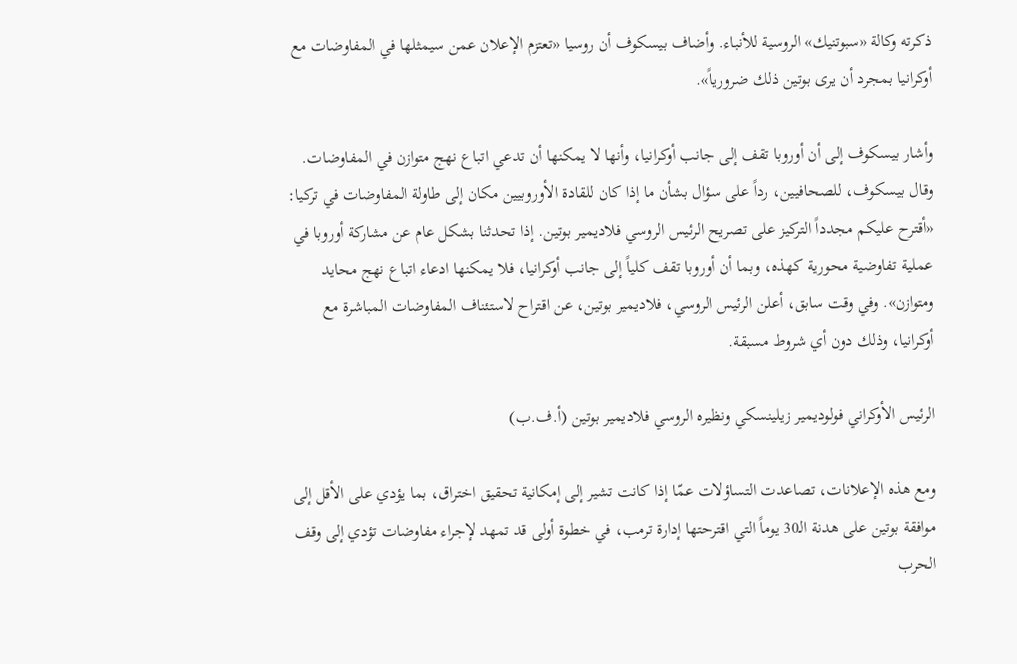ذكرته وكالة «سبوتنيك» الروسية للأنباء. وأضاف بيسكوف أن روسيا «تعتزم الإعلان عمن سيمثلها في المفاوضات مع أوكرانيا بمجرد أن يرى بوتين ذلك ضرورياً».

وأشار بيسكوف إلى أن أوروبا تقف إلى جانب أوكرانيا، وأنها لا يمكنها أن تدعي اتباع نهج متوازن في المفاوضات. وقال بيسكوف، للصحافيين، رداً على سؤال بشأن ما إذا كان للقادة الأوروبيين مكان إلى طاولة المفاوضات في تركيا: «أقترح عليكم مجدداً التركيز على تصريح الرئيس الروسي فلاديمير بوتين. إذا تحدثنا بشكل عام عن مشاركة أوروبا في عملية تفاوضية محورية كهذه، وبما أن أوروبا تقف كلياً إلى جانب أوكرانيا، فلا يمكنها ادعاء اتباع نهج محايد ومتوازن». وفي وقت سابق، أعلن الرئيس الروسي، فلاديمير بوتين، عن اقتراح لاستئناف المفاوضات المباشرة مع أوكرانيا، وذلك دون أي شروط مسبقة.

الرئيس الأوكراني فولوديمير زيلينسكي ونظيره الروسي فلاديمير بوتين (أ.ف.ب)

ومع هذه الإعلانات، تصاعدت التساؤلات عمّا إذا كانت تشير إلى إمكانية تحقيق اختراق، بما يؤدي على الأقل إلى موافقة بوتين على هدنة الـ30 يوماً التي اقترحتها إدارة ترمب، في خطوة أولى قد تمهد لإجراء مفاوضات تؤدي إلى وقف الحرب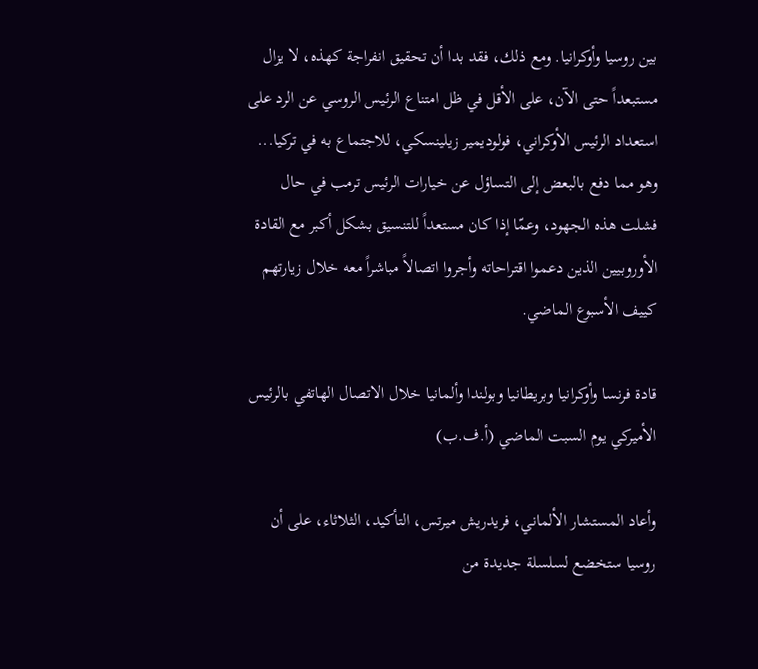بين روسيا وأوكرانيا. ومع ذلك، فقد بدا أن تحقيق انفراجة كهذه، لا يزال مستبعداً حتى الآن، على الأقل في ظل امتناع الرئيس الروسي عن الرد على استعداد الرئيس الأوكراني، فولوديمير زيلينسكي، للاجتماع به في تركيا... وهو مما دفع بالبعض إلى التساؤل عن خيارات الرئيس ترمب في حال فشلت هذه الجهود، وعمّا إذا كان مستعداً للتنسيق بشكل أكبر مع القادة الأوروبيين الذين دعموا اقتراحاته وأجروا اتصالاً مباشراً معه خلال زيارتهم كييف الأسبوع الماضي.

قادة فرنسا وأوكرانيا وبريطانيا وبولندا وألمانيا خلال الاتصال الهاتفي بالرئيس الأميركي يوم السبت الماضي (أ.ف.ب)

وأعاد المستشار الألماني، فريدريش ميرتس، التأكيد، الثلاثاء، على أن روسيا ستخضع لسلسلة جديدة من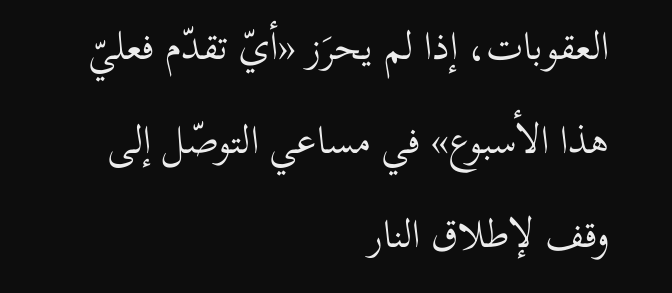العقوبات، إذا لم يحرَز «أيّ تقدّم فعليّ هذا الأسبوع» في مساعي التوصّل إلى وقف لإطلاق النار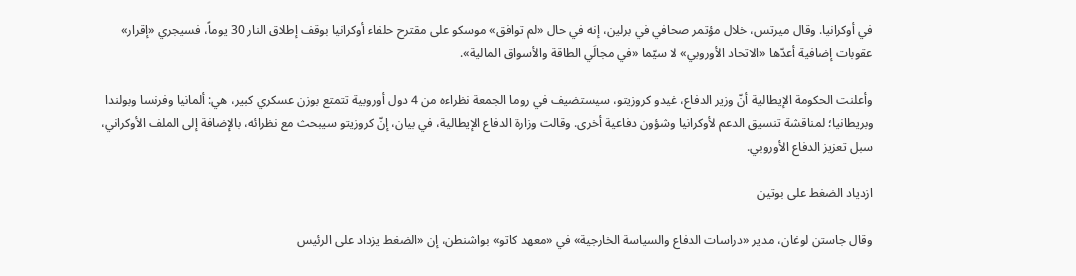في أوكرانيا. وقال ميرتس، خلال مؤتمر صحافي في برلين، إنه في حال «لم توافق» موسكو على مقترح حلفاء أوكرانيا بوقف إطلاق النار 30 يوماً، فسيجري «إقرار» عقوبات إضافية أعدّها «الاتحاد الأوروبي» لا سيّما «في مجالَي الطاقة والأسواق المالية».

وأعلنت الحكومة الإيطالية أنّ وزير الدفاع، غيدو كروزيتو، سيستضيف في روما الجمعة نظراءه من 4 دول أوروبية تتمتع بوزن عسكري كبير، هي: ألمانيا وفرنسا وبولندا وبريطانيا؛ لمناقشة تنسيق الدعم لأوكرانيا وشؤون دفاعية أخرى. وقالت وزارة الدفاع الإيطالية، في بيان، إنّ كروزيتو سيبحث مع نظرائه، بالإضافة إلى الملف الأوكراني، سبل تعزيز الدفاع الأوروبي.

ازدياد الضغط على بوتين

وقال جاستن لوغان، مدير «دراسات الدفاع والسياسة الخارجية» في «معهد كاتو» بواشنطن، إن «الضغط يزداد على الرئيس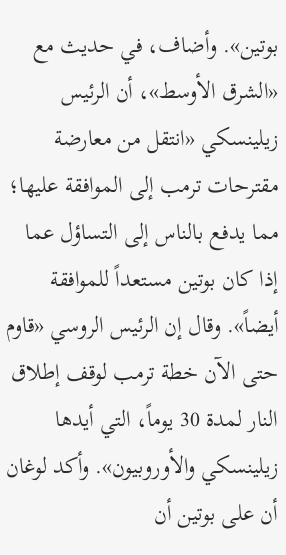بوتين». وأضاف، في حديث مع «الشرق الأوسط»، أن الرئيس زيلينسكي «انتقل من معارضة مقترحات ترمب إلى الموافقة عليها؛ مما يدفع بالناس إلى التساؤل عما إذا كان بوتين مستعداً للموافقة أيضاً». وقال إن الرئيس الروسي «قاوم حتى الآن خطة ترمب لوقف إطلاق النار لمدة 30 يوماً، التي أيدها زيلينسكي والأوروبيون». وأكد لوغان أن على بوتين أن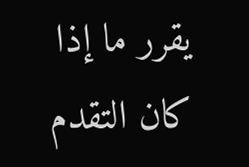يقرر ما إذا كان التقدم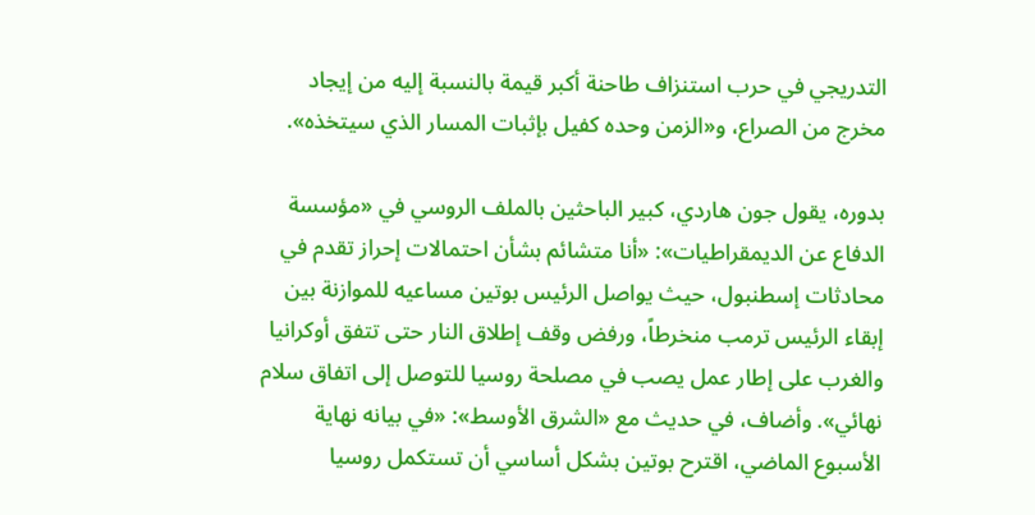التدريجي في حرب استنزاف طاحنة أكبر قيمة بالنسبة إليه من إيجاد مخرج من الصراع، و«الزمن وحده كفيل بإثبات المسار الذي سيتخذه».

بدوره، يقول جون هاردي، كبير الباحثين بالملف الروسي في «مؤسسة الدفاع عن الديمقراطيات»: «أنا متشائم بشأن احتمالات إحراز تقدم في محادثات إسطنبول، حيث يواصل الرئيس بوتين مساعيه للموازنة بين إبقاء الرئيس ترمب منخرطاً، ورفض وقف إطلاق النار حتى تتفق أوكرانيا والغرب على إطار عمل يصب في مصلحة روسيا للتوصل إلى اتفاق سلام نهائي». وأضاف، في حديث مع «الشرق الأوسط»: «في بيانه نهاية الأسبوع الماضي، اقترح بوتين بشكل أساسي أن تستكمل روسيا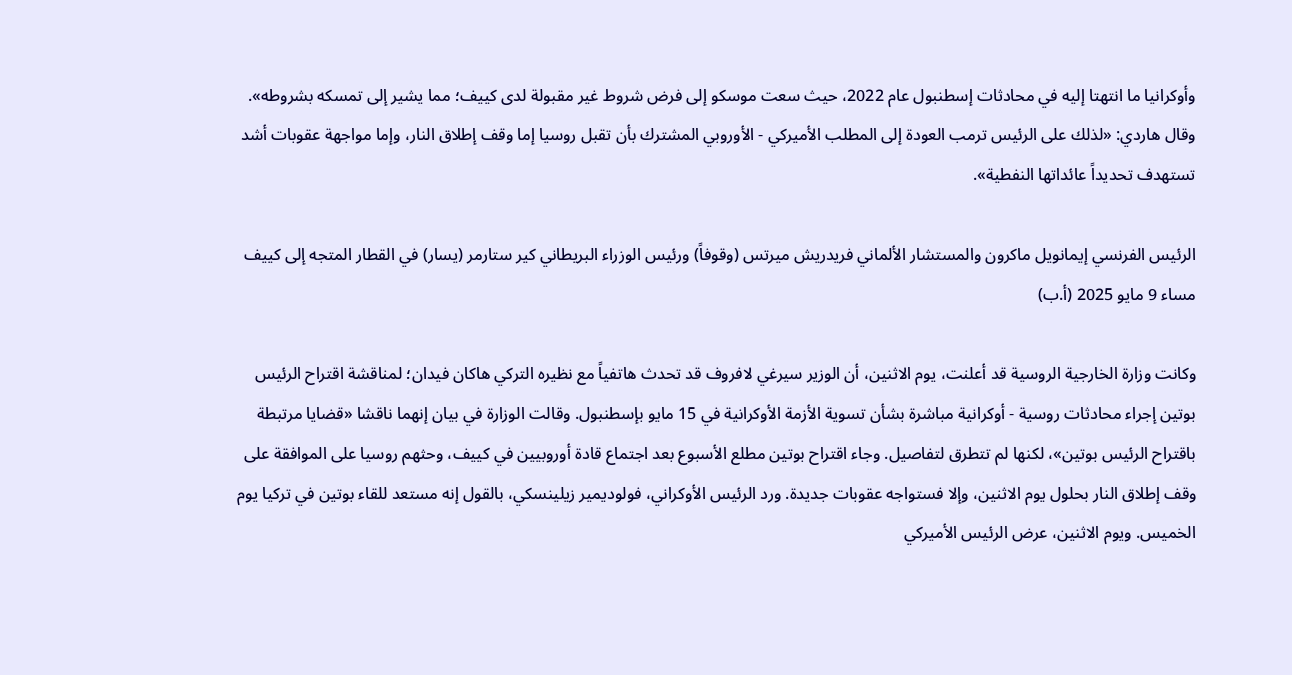وأوكرانيا ما انتهتا إليه في محادثات إسطنبول عام 2022، حيث سعت موسكو إلى فرض شروط غير مقبولة لدى كييف؛ مما يشير إلى تمسكه بشروطه». وقال هاردي: «لذلك على الرئيس ترمب العودة إلى المطلب الأميركي - الأوروبي المشترك بأن تقبل روسيا إما وقف إطلاق النار، وإما مواجهة عقوبات أشد تستهدف تحديداً عائداتها النفطية».

الرئيس الفرنسي إيمانويل ماكرون والمستشار الألماني فريدريش ميرتس (وقوفاً) ورئيس الوزراء البريطاني كير ستارمر (يسار) في القطار المتجه إلى كييف مساء 9 مايو 2025 (أ.ب)

وكانت وزارة الخارجية الروسية قد أعلنت، يوم الاثنين، أن الوزير سيرغي لافروف قد تحدث هاتفياً مع نظيره التركي هاكان فيدان؛ لمناقشة اقتراح الرئيس بوتين إجراء محادثات روسية - أوكرانية مباشرة بشأن تسوية الأزمة الأوكرانية في 15 مايو بإسطنبول. وقالت الوزارة في بيان إنهما ناقشا «قضايا مرتبطة باقتراح الرئيس بوتين»، لكنها لم تتطرق لتفاصيل. وجاء اقتراح بوتين مطلع الأسبوع بعد اجتماع قادة أوروبيين في كييف، وحثهم روسيا على الموافقة على وقف إطلاق النار بحلول يوم الاثنين، وإلا فستواجه عقوبات جديدة. ورد الرئيس الأوكراني، فولوديمير زيلينسكي، بالقول إنه مستعد للقاء بوتين في تركيا يوم الخميس. ويوم الاثنين، عرض الرئيس الأميركي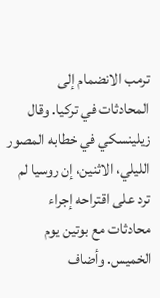ترمب الانضمام إلى المحادثات في تركيا. وقال زيلينسكي في خطابه المصور الليلي، الاثنين، إن روسيا لم ترد على اقتراحه إجراء محادثات مع بوتين يوم الخميس. وأضاف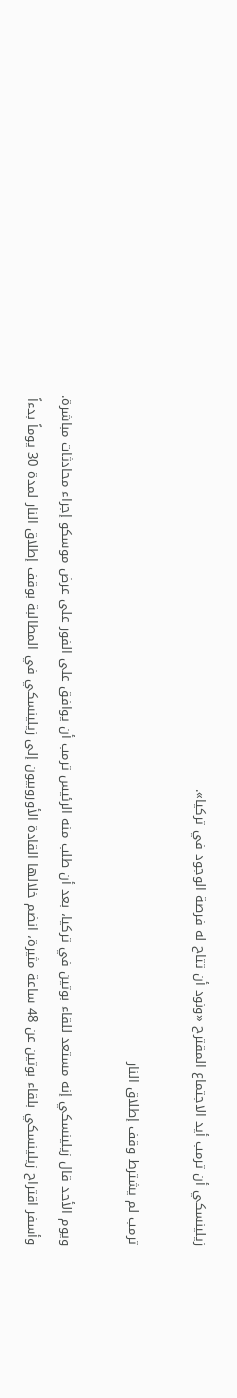زيلينسكي أن ترمب أيد الاجتماع المقترح «ونود أن تتاح له فرصة الوجود في تركيا».

ترمب لم يشترط وقف إطلاق النار

ويوم الأحد قال زيلينسكي إنه مستعد للقاء بوتين في تركيا، بعد أن طلب منه الرئيس ترمب أن يوافق على الفور على عرض موسكو إجراء محادثات مباشرة. وأسفر اقتراح زيلينسكي بلقاء بوتين عن 48 ساعة مثيرة، انضم خلالها القادة الأوروبيون إلى زيلينسكي في المطالبة بوقف إطلاق النار لمدة 30 يوماً بدءاً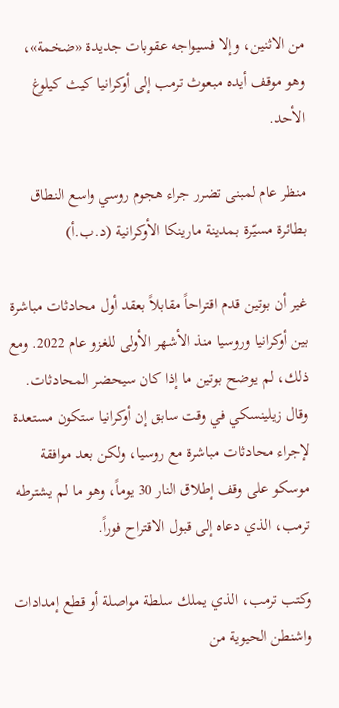من الاثنين، وإلا فسيواجه عقوبات جديدة «ضخمة»، وهو موقف أيده مبعوث ترمب إلى أوكرانيا كيث كيلوغ الأحد.

منظر عام لمبنى تضرر جراء هجوم روسي واسع النطاق بطائرة مسيّرة بمدينة مارينكا الأوكرانية (د.ب.أ)

غير أن بوتين قدم اقتراحاً مقابلاً بعقد أول محادثات مباشرة بين أوكرانيا وروسيا منذ الأشهر الأولى للغزو عام 2022. ومع ذلك، لم يوضح بوتين ما إذا كان سيحضر المحادثات. وقال زيلينسكي في وقت سابق إن أوكرانيا ستكون مستعدة لإجراء محادثات مباشرة مع روسيا، ولكن بعد موافقة موسكو على وقف إطلاق النار 30 يوماً، وهو ما لم يشترطه ترمب، الذي دعاه إلى قبول الاقتراح فوراً.

وكتب ترمب، الذي يملك سلطة مواصلة أو قطع إمدادات واشنطن الحيوية من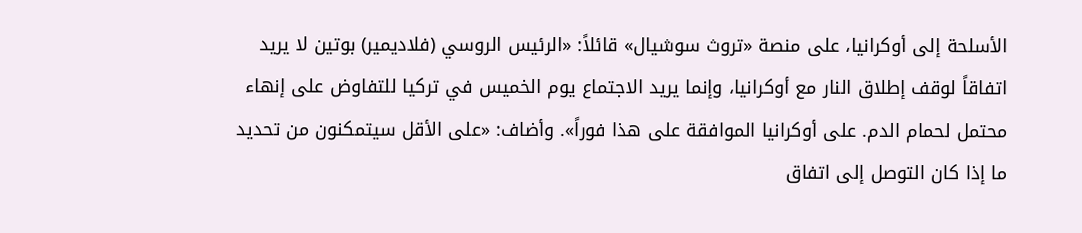الأسلحة إلى أوكرانيا، على منصة «تروث سوشيال» قائلاً: «الرئيس الروسي (فلاديمير) بوتين لا يريد اتفاقاً لوقف إطلاق النار مع أوكرانيا، وإنما يريد الاجتماع يوم الخميس في تركيا للتفاوض على إنهاء محتمل لحمام الدم. على أوكرانيا الموافقة على هذا فوراً». وأضاف: «على الأقل سيتمكنون من تحديد ما إذا كان التوصل إلى اتفاق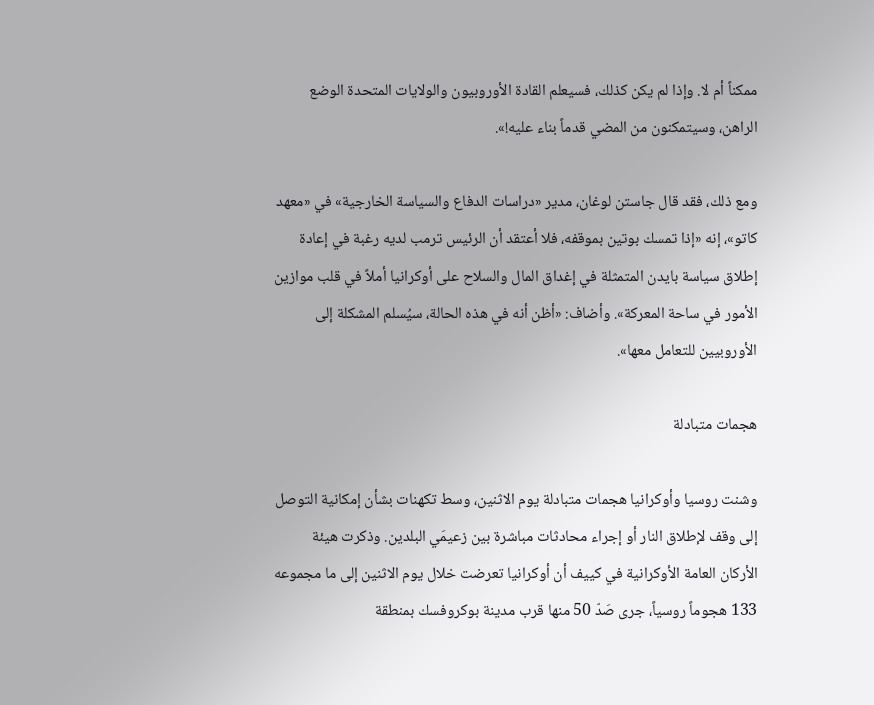ممكناً أم لا. وإذا لم يكن كذلك، فسيعلم القادة الأوروبيون والولايات المتحدة الوضع الراهن، وسيتمكنون من المضي قدماً بناء عليه!».

ومع ذلك، فقد قال جاستن لوغان، مدير «دراسات الدفاع والسياسة الخارجية» في «معهد كاتو»، إنه «إذا تمسك بوتين بموقفه، فلا أعتقد أن الرئيس ترمب لديه رغبة في إعادة إطلاق سياسة بايدن المتمثلة في إغداق المال والسلاح على أوكرانيا أملاً في قلب موازين الأمور في ساحة المعركة». وأضاف: «أظن أنه في هذه الحالة، سيُسلم المشكلة إلى الأوروبيين للتعامل معها».

هجمات متبادلة

وشنت روسيا وأوكرانيا هجمات متبادلة يوم الاثنين، وسط تكهنات بشأن إمكانية التوصل إلى وقف لإطلاق النار أو إجراء محادثات مباشرة بين زعيمَي البلدين. وذكرت هيئة الأركان العامة الأوكرانية في كييف أن أوكرانيا تعرضت خلال يوم الاثنين إلى ما مجموعه 133 هجوماً روسياً، جرى صَدّ 50 منها قرب مدينة بوكروفسك بمنطقة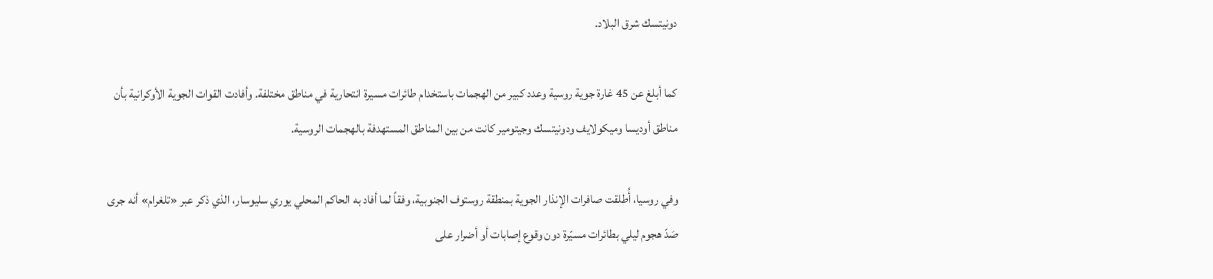دونيتسك شرق البلاد.

كما أبلغ عن 45 غارة جوية روسية وعدد كبير من الهجمات باستخدام طائرات مسيرة انتحارية في مناطق مختلفة. وأفادت القوات الجوية الأوكرانية بأن مناطق أوديسا وميكولايف ودونيتسك وجيتومير كانت من بين المناطق المستهدفة بالهجمات الروسية.

وفي روسيا، أُطلقت صافرات الإنذار الجوية بمنطقة روستوف الجنوبية، وفقاً لما أفاد به الحاكم المحلي يوري سليوسار، الذي ذكر عبر «تلغرام» أنه جرى صَدّ هجوم ليلي بطائرات مسيّرة دون وقوع إصابات أو أضرار على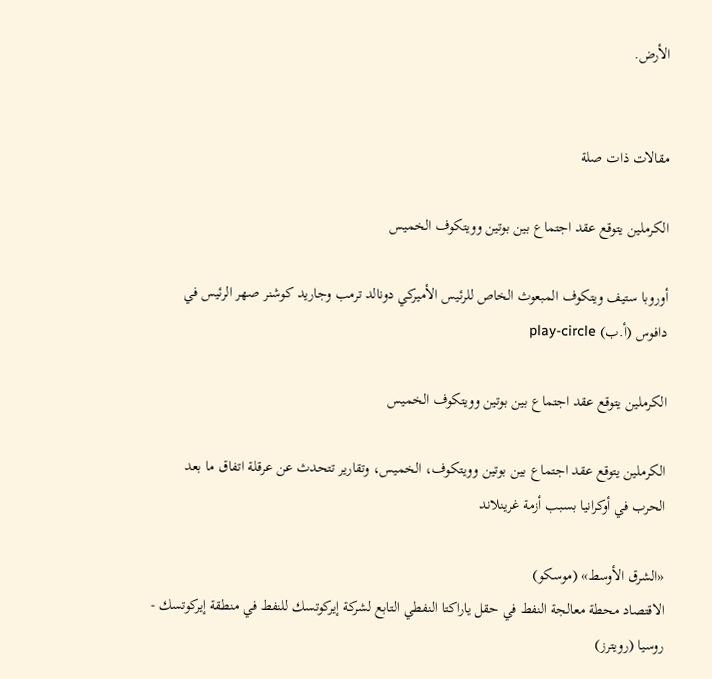الأرض.


مقالات ذات صلة

الكرملين يتوقع عقد اجتماع بين بوتين وويتكوف الخميس

أوروبا ستيف ويتكوف المبعوث الخاص للرئيس الأميركي دونالد ترمب وجاريد كوشنر صهر الرئيس في دافوس (أ.ب) play-circle

الكرملين يتوقع عقد اجتماع بين بوتين وويتكوف الخميس

الكرملين يتوقع عقد اجتماع بين بوتين وويتكوف، الخميس، وتقارير تتحدث عن عرقلة اتفاق ما بعد الحرب في أوكرانيا بسبب أزمة غرينلاند

«الشرق الأوسط» (موسكو)
الاقتصاد محطة معالجة النفط في حقل ياراكتا النفطي التابع لشركة إيركوتسك للنفط في منطقة إيركوتسك - روسيا (رويترز)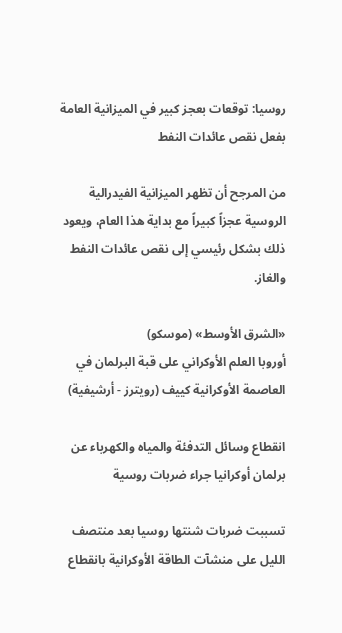روسيا: توقعات بعجز كبير في الميزانية العامة بفعل نقص عائدات النفط

من المرجح أن تظهر الميزانية الفيدرالية الروسية عجزاً كبيراً مع بداية هذا العام، ويعود ذلك بشكل رئيسي إلى نقص عائدات النفط والغاز.

«الشرق الأوسط» (موسكو)
أوروبا العلم الأوكراني على قبة البرلمان في العاصمة الأوكرانية كييف (رويترز - أرشيفية)

انقطاع وسائل التدفئة والمياه والكهرباء عن برلمان أوكرانيا جراء ضربات روسية

تسببت ضربات شنتها روسيا بعد منتصف الليل على منشآت الطاقة الأوكرانية بانقطاع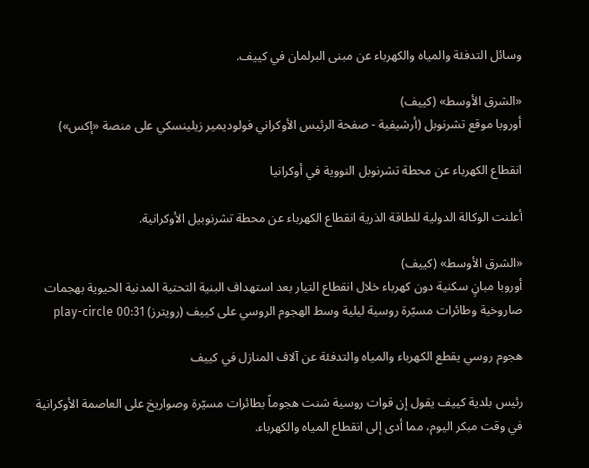وسائل التدفئة والمياه والكهرباء عن مبنى البرلمان في كييف.

«الشرق الأوسط» (كييف)
أوروبا موقع تشرنوبل (أرشيفية - صفحة الرئيس الأوكراني فولوديمير زيلينسكي على منصة «إكس»)

انقطاع الكهرباء عن محطة تشرنوبل النووية في أوكرانيا

أعلنت الوكالة الدولية للطاقة الذرية انقطاع الكهرباء عن محطة تشرنوبيل الأوكرانية.

«الشرق الأوسط» (كييف)
أوروبا مبانٍ سكنية دون كهرباء خلال انقطاع التيار بعد استهداف البنية التحتية المدنية الحيوية بهجمات صاروخية وطائرات مسيّرة روسية ليلية وسط الهجوم الروسي على كييف (رويترز) play-circle 00:31

هجوم روسي يقطع الكهرباء والمياه والتدفئة عن آلاف المنازل في كييف

رئيس بلدية كييف يقول إن قوات روسية شنت هجوماً بطائرات مسيّرة وصواريخ ‌على ‌العاصمة ‌الأوكرانية في وقت ‌مبكر اليوم، مما أدى إلى انقطاع المياه والكهرباء.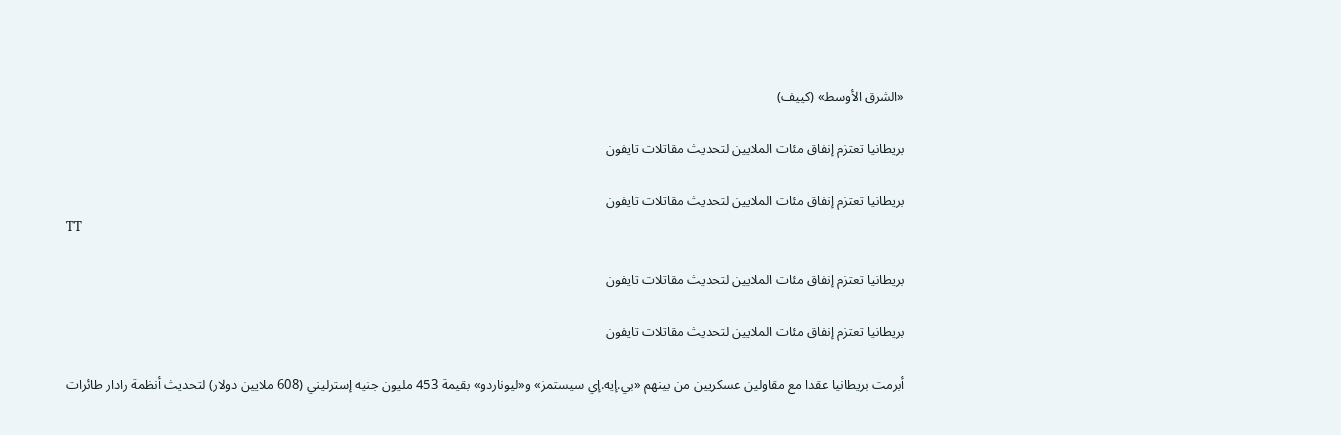«الشرق الأوسط» (كييف)

بريطانيا تعتزم إنفاق مئات الملايين لتحديث مقاتلات تايفون

بريطانيا تعتزم إنفاق مئات الملايين لتحديث مقاتلات تايفون
TT

بريطانيا تعتزم إنفاق مئات الملايين لتحديث مقاتلات تايفون

بريطانيا تعتزم إنفاق مئات الملايين لتحديث مقاتلات تايفون

أبرمت بريطانيا عقدا مع مقاولين عسكريين من بينهم «بي.إيه.إي سيستمز» و«ليوناردو» بقيمة 453 مليون جنيه إسترليني (608 ملايين دولار) لتحديث أنظمة رادار طائرات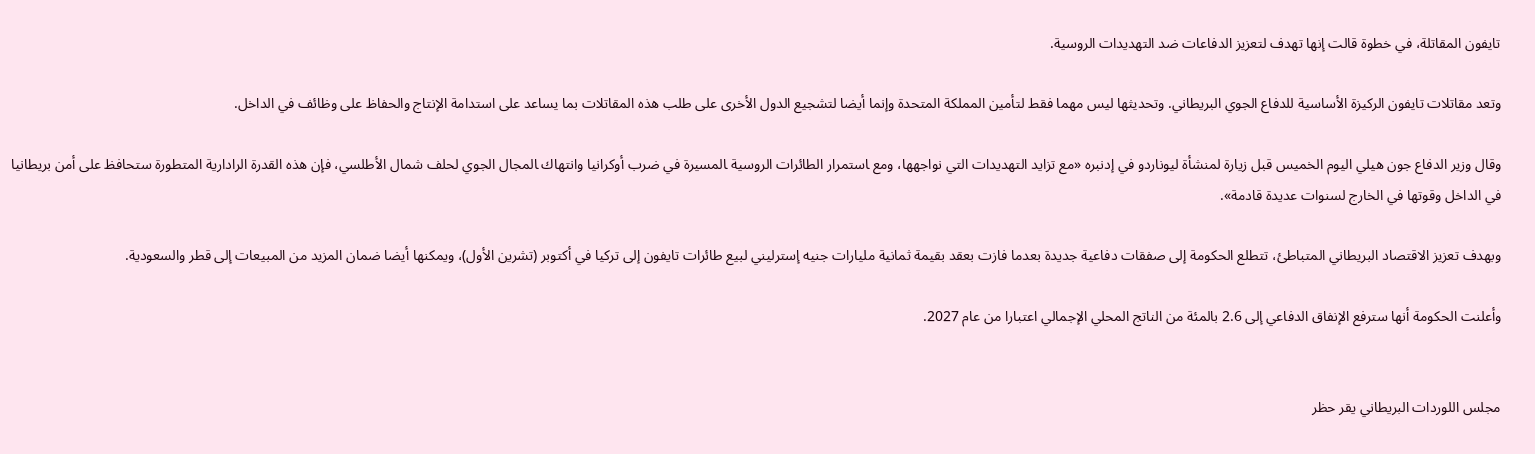تايفون المقاتلة، في خطوة قالت إنها تهدف لتعزيز الدفاعات ضد التهديدات الروسية.

وتعد مقاتلات تايفون الركيزة ‌الأساسية للدفاع ‌الجوي البريطاني. وتحديثها ليس ‌مهما فقط لتأمين ‌المملكة المتحدة وإنما أيضا لتشجيع الدول الأخرى على طلب هذه المقاتلات بما يساعد على استدامة الإنتاج والحفاظ على وظائف في الداخل.

وقال وزير الدفاع جون هيلي اليوم الخميس قبل زيارة لمنشأة ليوناردو في إدنبره «مع تزايد ‌التهديدات التي نواجهها، ومع ‍استمرار الطائرات الروسية ‍المسيرة في ضرب أوكرانيا وانتهاك ‍المجال الجوي لحلف شمال الأطلسي، فإن هذه القدرة الرادارية المتطورة ستحافظ على أمن بريطانيا في الداخل وقوتها في الخارج لسنوات عديدة قادمة».

وبهدف تعزيز الاقتصاد البريطاني المتباطئ، تتطلع الحكومة إلى صفقات دفاعية جديدة بعدما فازت بعقد بقيمة ثمانية مليارات جنيه إسترليني لبيع طائرات تايفون إلى تركيا في أكتوبر (تشرين الأول)، ويمكنها أيضا ضمان المزيد من المبيعات إلى قطر والسعودية.

وأعلنت الحكومة أنها سترفع الإنفاق الدفاعي إلى 2.6 بالمئة من الناتج المحلي الإجمالي اعتبارا ‌من عام 2027.


مجلس اللوردات البريطاني يقر حظر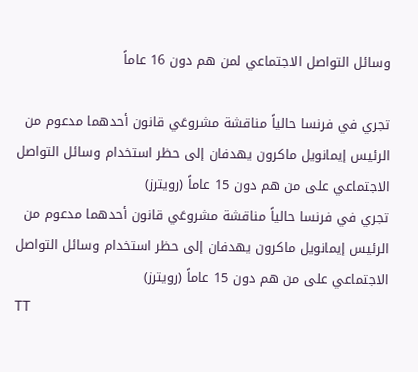وسائل التواصل الاجتماعي لمن هم دون 16 عاماً

تجري في فرنسا حالياً مناقشة مشروعَي قانون أحدهما مدعوم من الرئيس إيمانويل ماكرون يهدفان إلى حظر استخدام وسائل التواصل الاجتماعي على من هم دون 15 عاماً (رويترز)
تجري في فرنسا حالياً مناقشة مشروعَي قانون أحدهما مدعوم من الرئيس إيمانويل ماكرون يهدفان إلى حظر استخدام وسائل التواصل الاجتماعي على من هم دون 15 عاماً (رويترز)
TT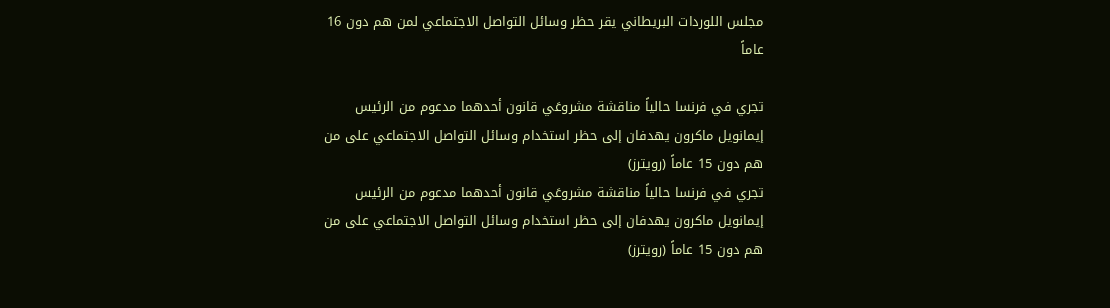مجلس اللوردات البريطاني يقر حظر وسائل التواصل الاجتماعي لمن هم دون 16 عاماً

تجري في فرنسا حالياً مناقشة مشروعَي قانون أحدهما مدعوم من الرئيس إيمانويل ماكرون يهدفان إلى حظر استخدام وسائل التواصل الاجتماعي على من هم دون 15 عاماً (رويترز)
تجري في فرنسا حالياً مناقشة مشروعَي قانون أحدهما مدعوم من الرئيس إيمانويل ماكرون يهدفان إلى حظر استخدام وسائل التواصل الاجتماعي على من هم دون 15 عاماً (رويترز)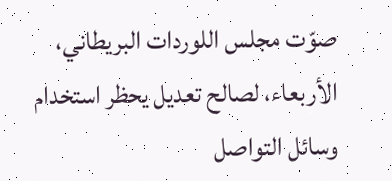صوّت مجلس اللوردات البريطاني، الأربعاء، لصالح تعديل يحظر استخدام وسائل التواصل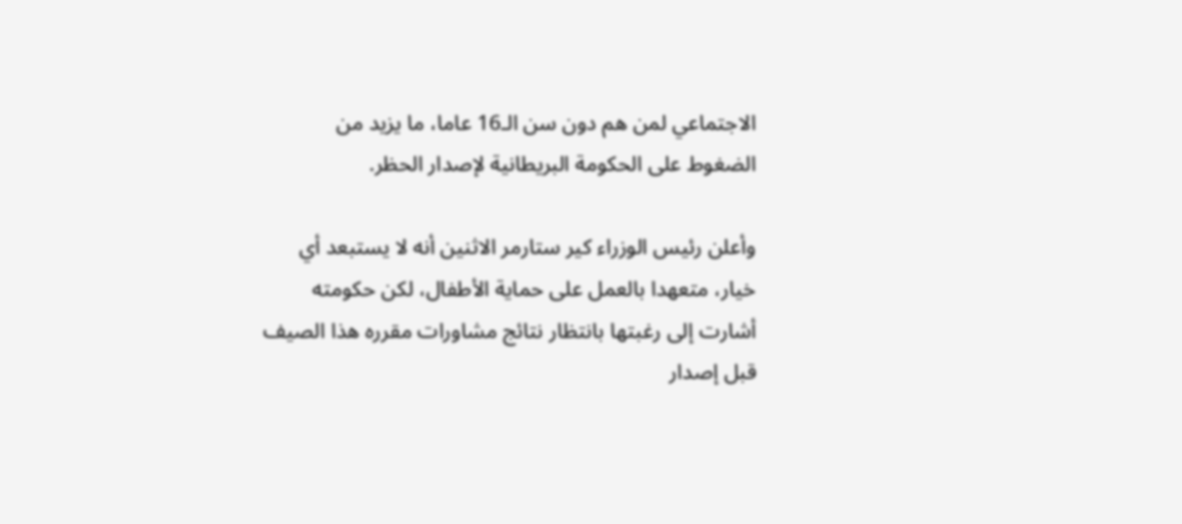الاجتماعي لمن هم دون سن الـ16 عاما، ما يزيد من الضغوط على الحكومة البريطانية لإصدار الحظر.

وأعلن رئيس الوزراء كير ستارمر الاثنين أنه لا يستبعد أي خيار، متعهدا بالعمل على حماية الأطفال، لكن حكومته أشارت إلى رغبتها بانتظار نتائج مشاورات مقرره هذا الصيف قبل إصدار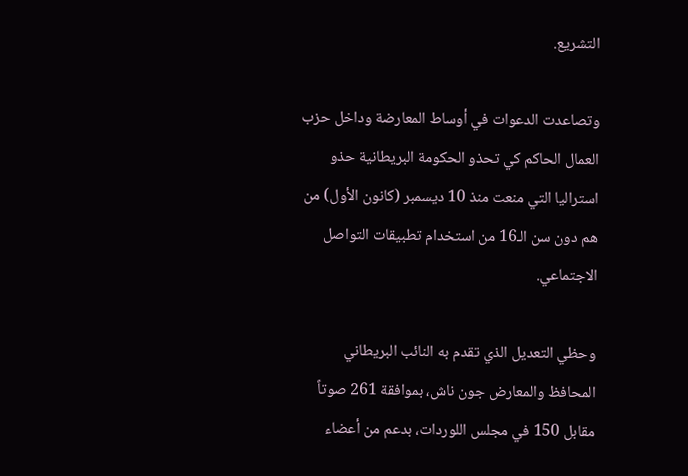التشريع.

وتصاعدت الدعوات في أوساط المعارضة وداخل حزب العمال الحاكم كي تحذو الحكومة البريطانية حذو استراليا التي منعت منذ 10 ديسمبر (كانون الأول) من هم دون سن الـ16 من استخدام تطبيقات التواصل الاجتماعي.

وحظي التعديل الذي تقدم به النائب البريطاني المحافظ والمعارض جون ناش، بموافقة 261 صوتاً مقابل 150 في مجلس اللوردات، بدعم من أعضاء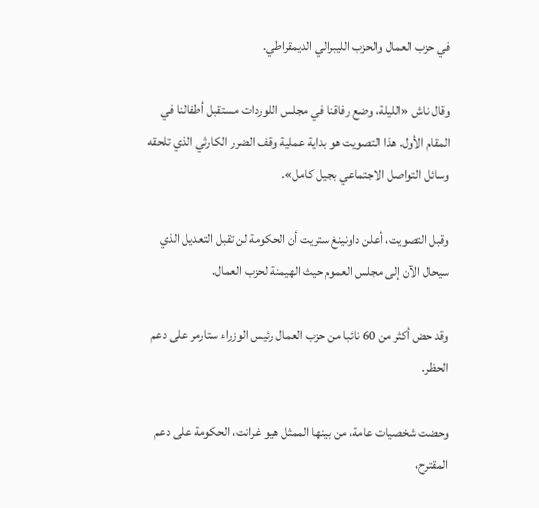في حزب العمال والحزب الليبرالي الديمقراطي.

وقال ناش «الليلة، وضع رفاقنا في مجلس اللوردات مستقبل أطفالنا في المقام الأول. هذا التصويت هو بداية عملية وقف الضرر الكارثي الذي تلحقه وسائل التواصل الاجتماعي بجيل كامل».

وقبل التصويت، أعلن داونينغ ستريت أن الحكومة لن تقبل التعديل الذي سيحال الآن إلى مجلس العموم حيث الهيمنة لحزب العمال.

وقد حض أكثر من 60 نائبا من حزب العمال رئيس الوزراء ستارمر على دعم الحظر.

وحضت شخصيات عامة، من بينها الممثل هيو غرانت، الحكومة على دعم المقترح،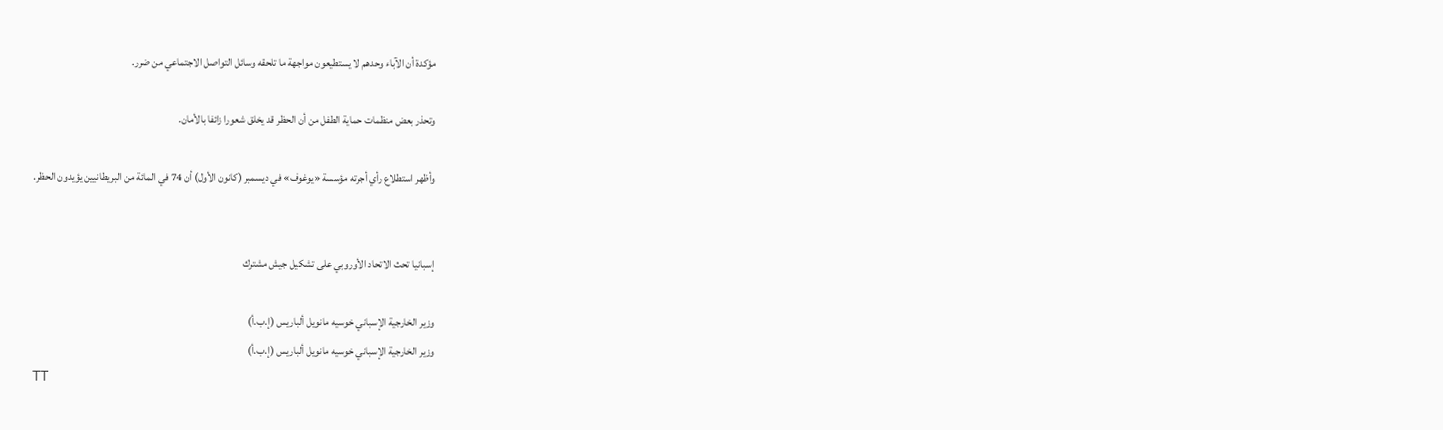مؤكدة أن الآباء وحدهم لا يستطيعون مواجهة ما تلحقه وسائل التواصل الاجتماعي من ضرر.

وتحذر بعض منظمات حماية الطفل من أن الحظر قد يخلق شعورا زائفا بالأمان.

وأظهر استطلاع رأي أجرته مؤسسة «يوغوف» في ديسمبر (كانون الأول) أن 74 في المائة من البريطانيين يؤيدون الحظر.


إسبانيا تحث الاتحاد الأوروبي على تشكيل جيش مشترك

وزير الخارجية الإسباني خوسيه مانويل ألباريس (إ.ب.أ)
وزير الخارجية الإسباني خوسيه مانويل ألباريس (إ.ب.أ)
TT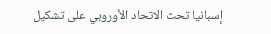إسبانيا تحث الاتحاد الأوروبي على تشكيل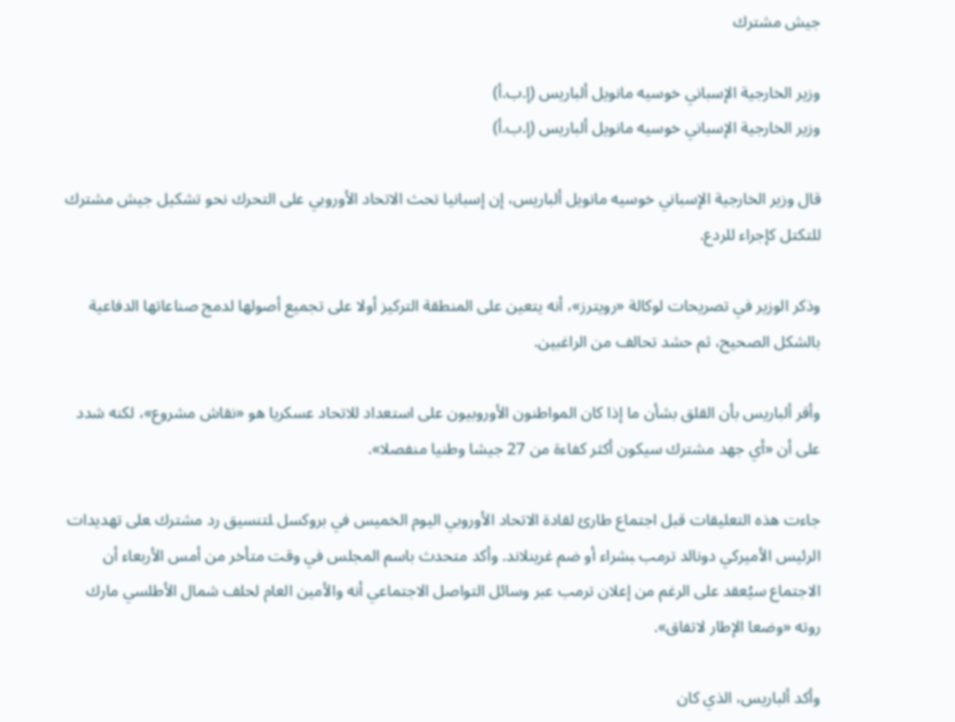جيش مشترك

وزير الخارجية الإسباني خوسيه مانويل ألباريس (إ.ب.أ)
وزير الخارجية الإسباني خوسيه مانويل ألباريس (إ.ب.أ)

قال وزير الخارجية الإسباني خوسيه مانويل ألباريس، إن إسبانيا تحث الاتحاد الأوروبي على التحرك نحو تشكيل جيش مشترك للتكتل كإجراء للردع.

وذكر الوزير في تصريحات لوكالة «رويترز»، أنه يتعين على المنطقة التركيز أولا على تجميع أصولها لدمج صناعاتها الدفاعية بالشكل الصحيح، ‌ثم حشد ‌تحالف من الراغبين.

وأقر ‌ألباريس بأن القلق بشأن ‌ما إذا كان المواطنون الأوروبيون على استعداد للاتحاد عسكريا هو «نقاش مشروع»، لكنه شدد على أن «أي جهد مشترك سيكون أكثر كفاءة من 27 جيشا وطنيا منفصلا».

جاءت هذه التعليقات قبل اجتماع طارئ لقادة الاتحاد ‌الأوروبي اليوم الخميس في بروكسل ‍لتنسيق رد مشترك ‍على تهديدات الرئيس الأميركي دونالد ترمب ‍بشراء أو ضم غرينلاند. وأكد متحدث باسم المجلس في وقت متأخر من أمس الأربعاء أن الاجتماع سيُعقد على الرغم من إعلان ترمب عبر وسائل التواصل الاجتماعي أنه والأمين العام لحلف شمال الأطلسي مارك روته «وضعا الإطار لاتفاق».

وأكد ألباريس، الذي كان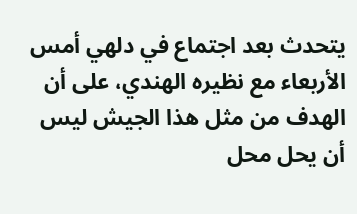يتحدث بعد اجتماع في دلهي أمس الأربعاء مع نظيره الهندي، على أن الهدف من مثل هذا الجيش ليس أن يحل محل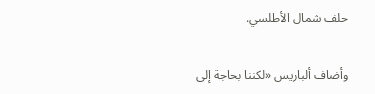حلف شمال الأطلسي.

وأضاف ألباريس «لكننا بحاجة إلى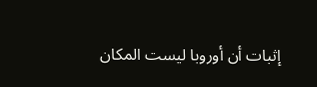إثبات أن أوروبا ليست المكان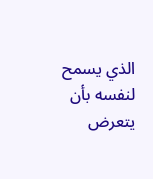الذي ‌يسمح لنفسه بأن يتعرض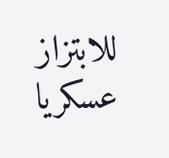للابتزاز عسكريا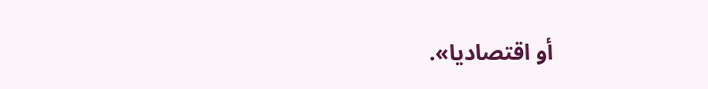أو اقتصاديا».